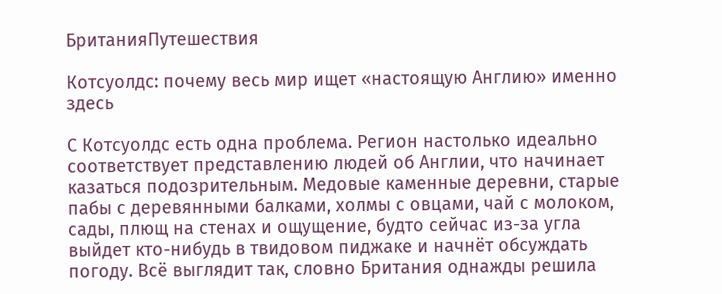БританияПутешествия

Котсуолдс: почему весь мир ищет «настоящую Англию» именно здесь

С Котсуолдс есть одна проблема. Регион настолько идеально соответствует представлению людей об Англии, что начинает казаться подозрительным. Медовые каменные деревни, старые пабы с деревянными балками, холмы с овцами, чай с молоком, сады, плющ на стенах и ощущение, будто сейчас из-за угла выйдет кто-нибудь в твидовом пиджаке и начнёт обсуждать погоду. Всё выглядит так, словно Британия однажды решила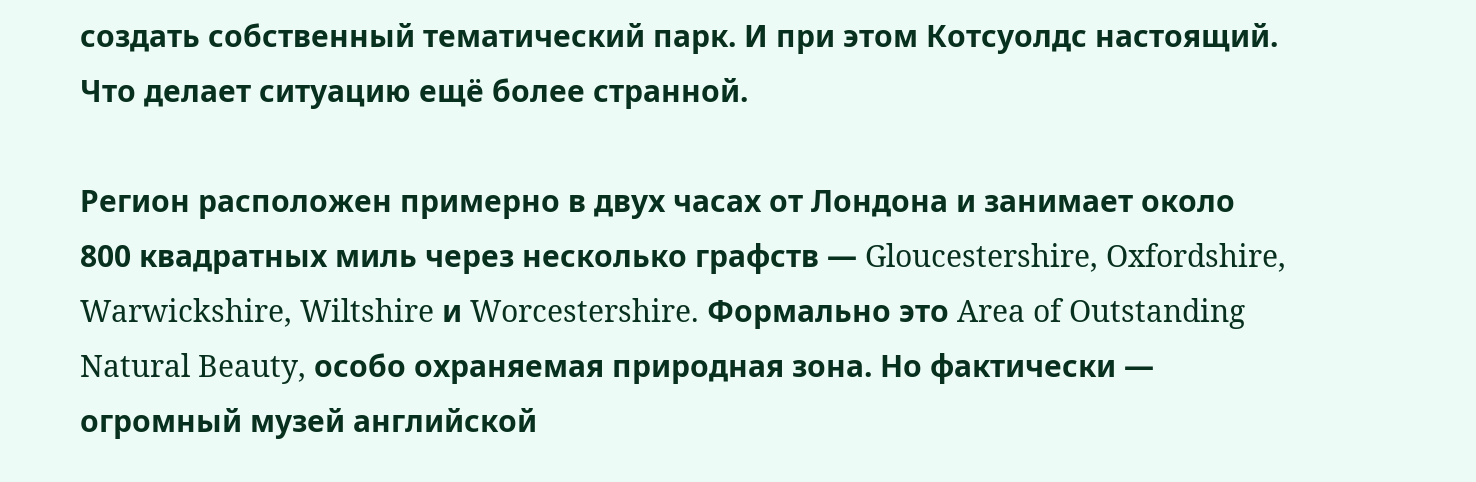создать собственный тематический парк. И при этом Котсуолдс настоящий. Что делает ситуацию ещё более странной.

Регион расположен примерно в двух часах от Лондона и занимает около 800 квадратных миль через несколько графств — Gloucestershire, Oxfordshire, Warwickshire, Wiltshire и Worcestershire. Формально это Area of Outstanding Natural Beauty, особо охраняемая природная зона. Но фактически — огромный музей английской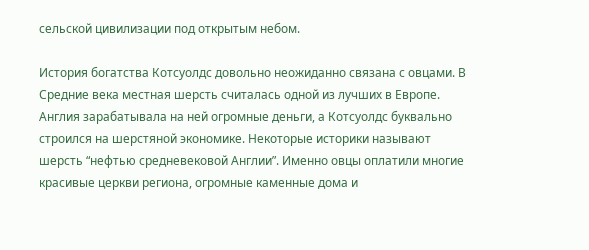сельской цивилизации под открытым небом.

История богатства Котсуолдс довольно неожиданно связана с овцами. В Средние века местная шерсть считалась одной из лучших в Европе. Англия зарабатывала на ней огромные деньги, а Котсуолдс буквально строился на шерстяной экономике. Некоторые историки называют шерсть “нефтью средневековой Англии”. Именно овцы оплатили многие красивые церкви региона, огромные каменные дома и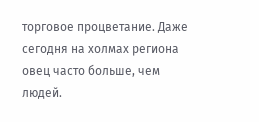торговое процветание. Даже сегодня на холмах региона овец часто больше, чем людей.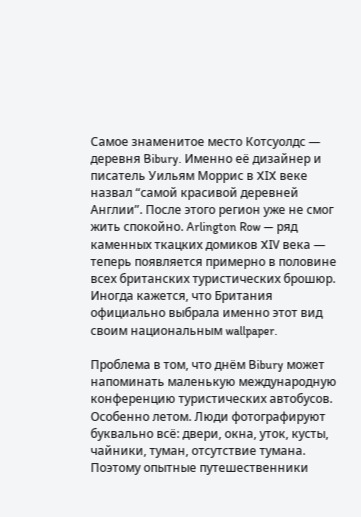Самое знаменитое место Котсуолдс — деревня Bibury. Именно её дизайнер и писатель Уильям Моррис в XIX веке назвал “самой красивой деревней Англии”. После этого регион уже не смог жить спокойно. Arlington Row — ряд каменных ткацких домиков XIV века — теперь появляется примерно в половине всех британских туристических брошюр. Иногда кажется, что Британия официально выбрала именно этот вид своим национальным wallpaper.

Проблема в том, что днём Bibury может напоминать маленькую международную конференцию туристических автобусов. Особенно летом. Люди фотографируют буквально всё: двери, окна, уток, кусты, чайники, туман, отсутствие тумана. Поэтому опытные путешественники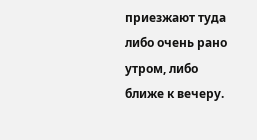приезжают туда либо очень рано утром, либо ближе к вечеру.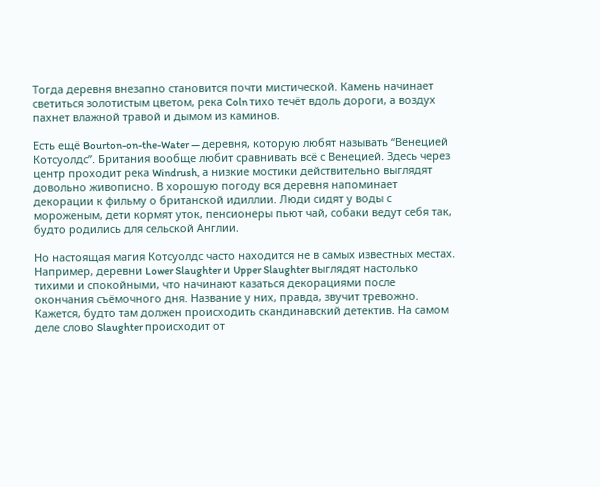Тогда деревня внезапно становится почти мистической. Камень начинает светиться золотистым цветом, река Coln тихо течёт вдоль дороги, а воздух пахнет влажной травой и дымом из каминов.

Есть ещё Bourton-on-the-Water — деревня, которую любят называть “Венецией Котсуолдс”. Британия вообще любит сравнивать всё с Венецией. Здесь через центр проходит река Windrush, а низкие мостики действительно выглядят довольно живописно. В хорошую погоду вся деревня напоминает декорации к фильму о британской идиллии. Люди сидят у воды с мороженым, дети кормят уток, пенсионеры пьют чай, собаки ведут себя так, будто родились для сельской Англии.

Но настоящая магия Котсуолдс часто находится не в самых известных местах. Например, деревни Lower Slaughter и Upper Slaughter выглядят настолько тихими и спокойными, что начинают казаться декорациями после окончания съёмочного дня. Название у них, правда, звучит тревожно. Кажется, будто там должен происходить скандинавский детектив. На самом деле слово Slaughter происходит от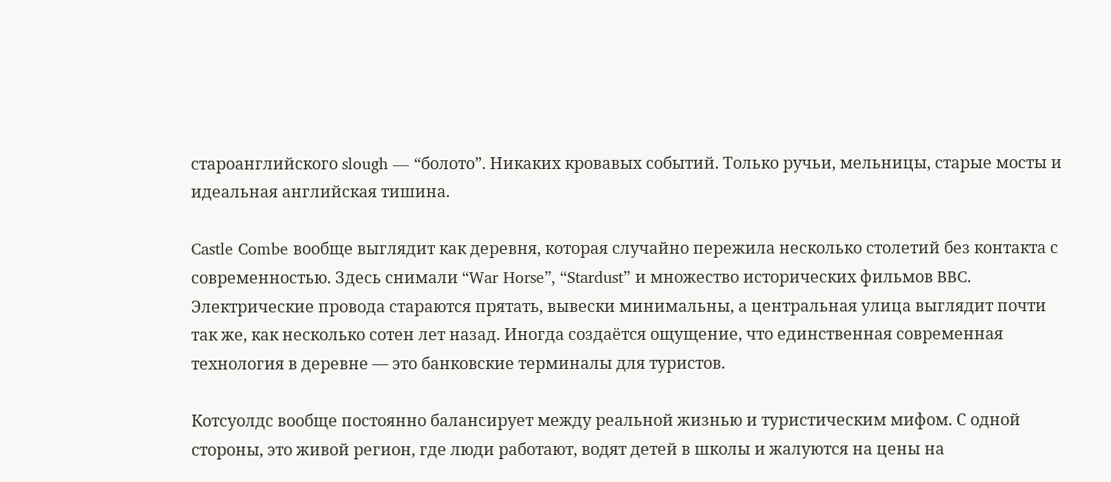староанглийского slough — “болото”. Никаких кровавых событий. Только ручьи, мельницы, старые мосты и идеальная английская тишина.

Castle Combe вообще выглядит как деревня, которая случайно пережила несколько столетий без контакта с современностью. Здесь снимали “War Horse”, “Stardust” и множество исторических фильмов BBC. Электрические провода стараются прятать, вывески минимальны, а центральная улица выглядит почти так же, как несколько сотен лет назад. Иногда создаётся ощущение, что единственная современная технология в деревне — это банковские терминалы для туристов.

Котсуолдс вообще постоянно балансирует между реальной жизнью и туристическим мифом. С одной стороны, это живой регион, где люди работают, водят детей в школы и жалуются на цены на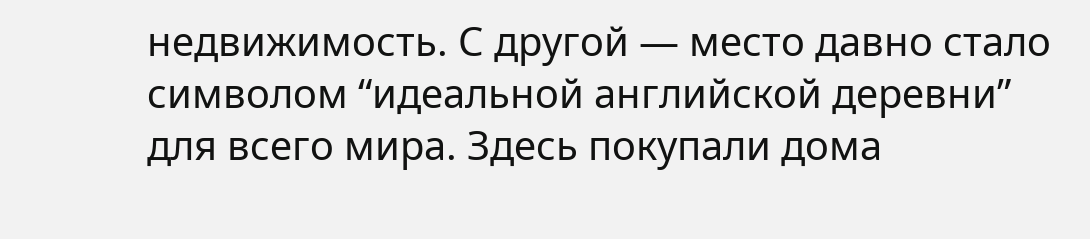недвижимость. С другой — место давно стало символом “идеальной английской деревни” для всего мира. Здесь покупали дома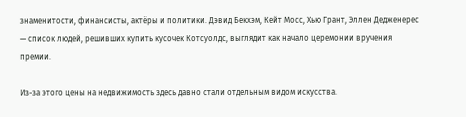знаменитости, финансисты, актёры и политики. Дэвид Бекхэм, Кейт Мосс, Хью Грант, Эллен Дедженерес — список людей, решивших купить кусочек Котсуолдс, выглядит как начало церемонии вручения премии.

Из-за этого цены на недвижимость здесь давно стали отдельным видом искусства.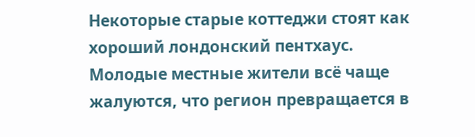Некоторые старые коттеджи стоят как хороший лондонский пентхаус. Молодые местные жители всё чаще жалуются, что регион превращается в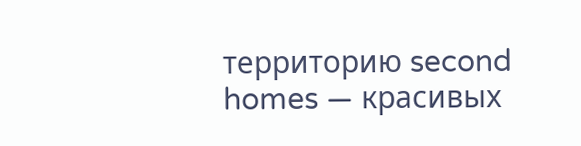территорию second homes — красивых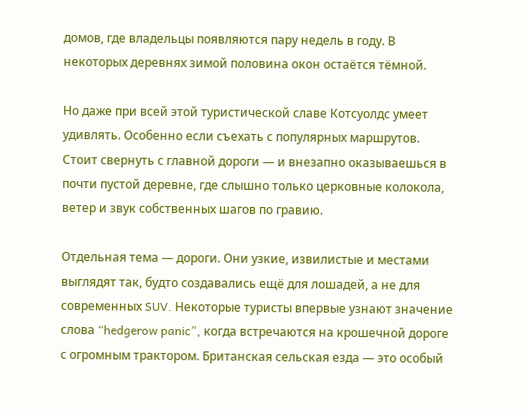домов, где владельцы появляются пару недель в году. В некоторых деревнях зимой половина окон остаётся тёмной.

Но даже при всей этой туристической славе Котсуолдс умеет удивлять. Особенно если съехать с популярных маршрутов. Стоит свернуть с главной дороги — и внезапно оказываешься в почти пустой деревне, где слышно только церковные колокола, ветер и звук собственных шагов по гравию.

Отдельная тема — дороги. Они узкие, извилистые и местами выглядят так, будто создавались ещё для лошадей, а не для современных SUV. Некоторые туристы впервые узнают значение слова “hedgerow panic”, когда встречаются на крошечной дороге с огромным трактором. Британская сельская езда — это особый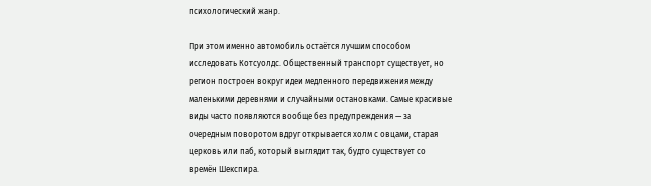психологический жанр.

При этом именно автомобиль остаётся лучшим способом исследовать Котсуолдс. Общественный транспорт существует, но регион построен вокруг идеи медленного передвижения между маленькими деревнями и случайными остановками. Самые красивые виды часто появляются вообще без предупреждения — за очередным поворотом вдруг открывается холм с овцами, старая церковь или паб, который выглядит так, будто существует со времён Шекспира.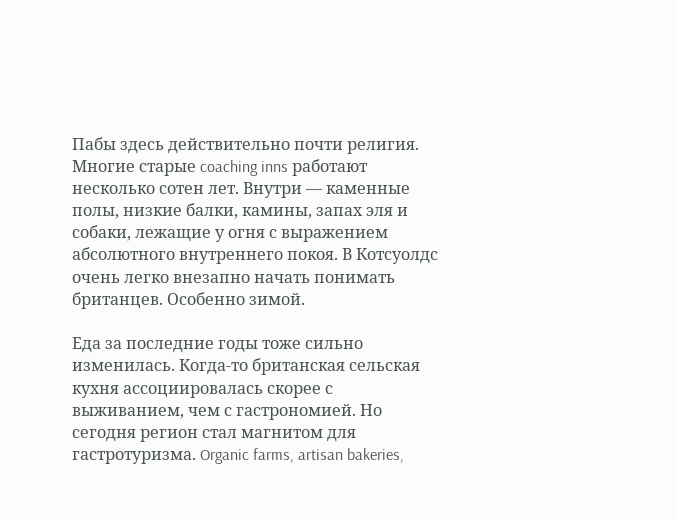Пабы здесь действительно почти религия. Многие старые coaching inns работают несколько сотен лет. Внутри — каменные полы, низкие балки, камины, запах эля и собаки, лежащие у огня с выражением абсолютного внутреннего покоя. В Котсуолдс очень легко внезапно начать понимать британцев. Особенно зимой.

Еда за последние годы тоже сильно изменилась. Когда-то британская сельская кухня ассоциировалась скорее с выживанием, чем с гастрономией. Но сегодня регион стал магнитом для гастротуризма. Organic farms, artisan bakeries,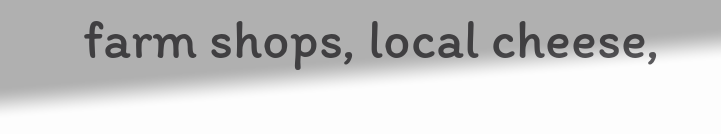farm shops, local cheese,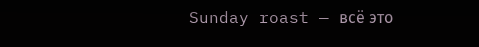Sunday roast — всё это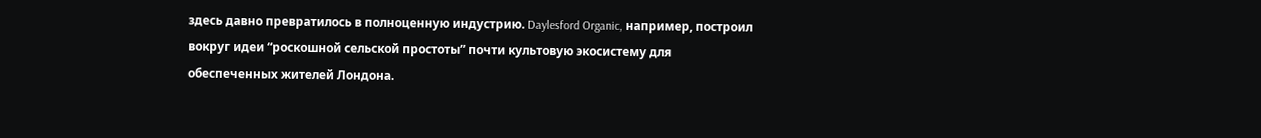здесь давно превратилось в полноценную индустрию. Daylesford Organic, например, построил вокруг идеи “роскошной сельской простоты” почти культовую экосистему для обеспеченных жителей Лондона.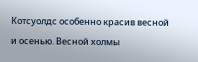Котсуолдс особенно красив весной и осенью. Весной холмы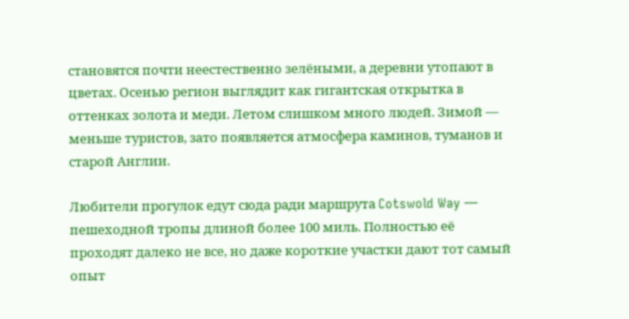становятся почти неестественно зелёными, а деревни утопают в цветах. Осенью регион выглядит как гигантская открытка в оттенках золота и меди. Летом слишком много людей. Зимой — меньше туристов, зато появляется атмосфера каминов, туманов и старой Англии.

Любители прогулок едут сюда ради маршрута Cotswold Way — пешеходной тропы длиной более 100 миль. Полностью её проходят далеко не все, но даже короткие участки дают тот самый опыт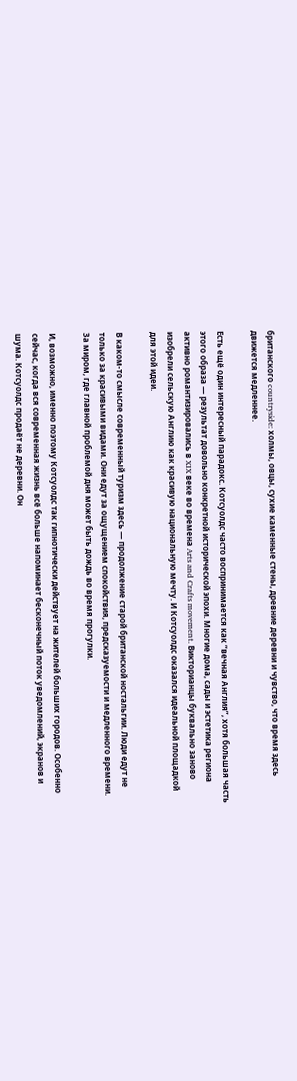британского countryside: холмы, овцы, сухие каменные стены, древние деревни и чувство, что время здесь движется медленнее.

Есть ещё один интересный парадокс. Котсуолдс часто воспринимается как “вечная Англия”, хотя большая часть этого образа — результат довольно конкретной исторической эпохи. Многие дома, сады и эстетика региона активно романтизировались в XIX веке во времена Arts and Crafts movement. Викторианцы буквально заново изобрели сельскую Англию как красивую национальную мечту. И Котсуолдс оказался идеальной площадкой для этой идеи.

В каком-то смысле современный туризм здесь — продолжение старой британской ностальгии. Люди едут не только за красивыми видами. Они едут за ощущением спокойствия, предсказуемости и медленного времени. За миром, где главной проблемой дня может быть дождь во время прогулки.

И, возможно, именно поэтому Котсуолдс так гипнотически действует на жителей больших городов. Особенно сейчас, когда вся современная жизнь всё больше напоминает бесконечный поток уведомлений, экранов и шума. Котсуолдс продаёт не деревни. Он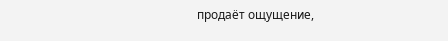продаёт ощущение,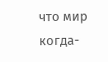что мир когда-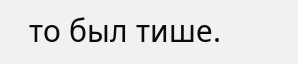то был тише.